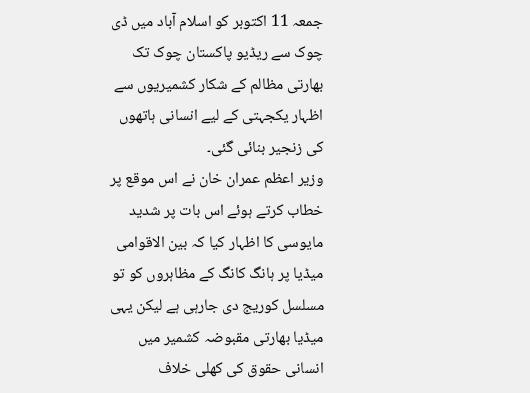جمعہ 11 اکتوبر کو اسلام آباد میں ڈی چوک سے ریڈیو پاکستان چوک تک بھارتی مظالم کے شکار کشمیریوں سے اظہار یکجہتی کے لیے انسانی ہاتھوں کی زنجیر بنائی گئی۔
وزیر اعظم عمران خان نے اس موقع پر خطاب کرتے ہوئے اس بات پر شدید مایوسی کا اظہار کیا کہ بین الاقوامی میڈیا پر ہانگ کانگ کے مظاہروں کو تو مسلسل کوریج دی جارہی ہے لیکن یہی میڈیا بھارتی مقبوضہ کشمیر میں انسانی حقوق کی کھلی خلاف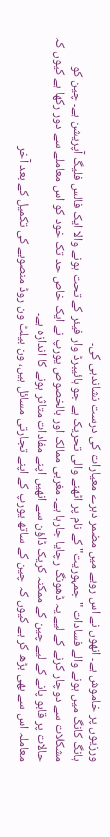ورزیوں پر خاموش ہے۔ انھوں نے اس رویے میں مضمر دہرے معیارات کی درست نشاندہی کی۔
ہانگ کانگ میں ہونے والے فسادات "جمہوریت" کے نام پر اٹھنے والی تحریک ہے جو ہائیبرڈ وار فیئر کے تحت ہونے والا ایک فالس فلیگ آپریشن ہے۔ چین کو مشکلات سے دوچار کرنے کے لیے یہ ڈھونگ رچایا جارہا ہے۔ مغربی ممالک اور بالخصوص یورپ نے ایک خاص حد تک خود کو اس معاملے سے دور رکھا ہے کیوں کہ حالات پر قابو پانے کے لیے چین کے ممکنہ کریک ڈاؤن سے انھیں اپنے مفادات متاثر ہونے کا اندازہ ہے۔
معاملہ اس سے بھی بڑھ کر ہے کیوں کہ چین کے ساتھ یورپ کے اپنے تجارتی مسائل ہیں، ون بیلٹ ون روڈ منصوبے کی تکمیل کے بعد آخر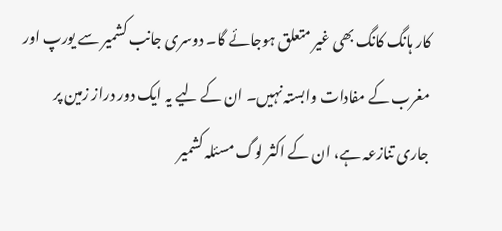کار ہانگ کانگ بھی غیر متعلق ہوجائے گا۔ دوسری جانب کشمیر سے یورپ اور مغرب کے مفادات وابستہ نہیں۔ ان کے لیے یہ ایک دور دراز زمین پر جاری تنازعہ ہے، ان کے اکثر لوگ مسئلہ کشمیر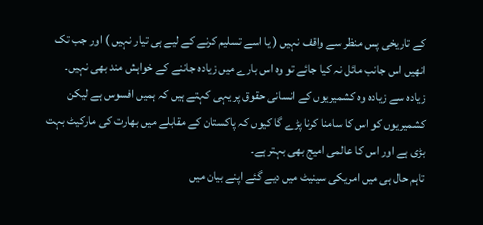کے تاریخی پس منظر سے واقف نہیں ( یا اسے تسلیم کرنے کے لیے ہی تیار نہیں ) اور جب تک انھیں اس جانب مائل نہ کیا جائے تو وہ اس بارے میں زیادہ جاننے کے خواہش مند بھی نہیں۔
زیادہ سے زیادہ وہ کشمیریوں کے انسانی حقوق پر یہی کہتے ہیں کہ ہمیں افسوس ہے لیکن کشمیریوں کو اس کا سامنا کرنا پڑے گا کیوں کہ پاکستان کے مقابلے میں بھارت کی مارکیٹ بہت بڑی ہے اور اس کا عالمی امیج بھی بہتر ہے۔
تاہم حال ہی میں امریکی سینیٹ میں دیے گئے اپنے بیان میں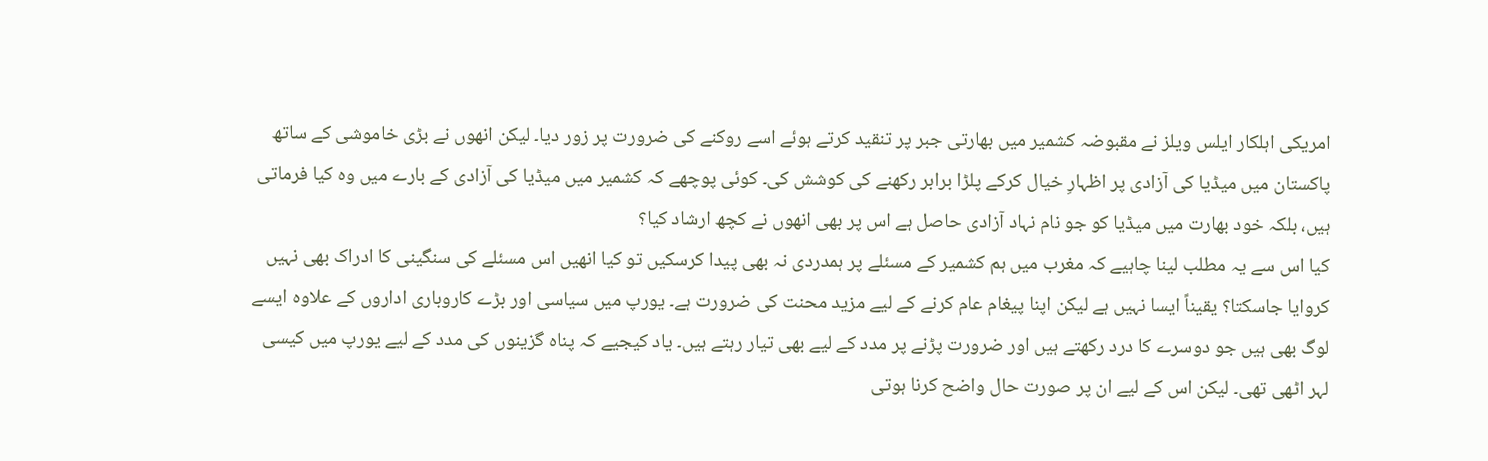امریکی اہلکار ایلس ویلز نے مقبوضہ کشمیر میں بھارتی جبر پر تنقید کرتے ہوئے اسے روکنے کی ضرورت پر زور دیا۔ لیکن انھوں نے بڑی خاموشی کے ساتھ پاکستان میں میڈیا کی آزادی پر اظہارِ خیال کرکے پلڑا برابر رکھنے کی کوشش کی۔ کوئی پوچھے کہ کشمیر میں میڈیا کی آزادی کے بارے میں وہ کیا فرماتی ہیں، بلکہ خود بھارت میں میڈیا کو جو نام نہاد آزادی حاصل ہے اس پر بھی انھوں نے کچھ ارشاد کیا؟
کیا اس سے یہ مطلب لینا چاہیے کہ مغرب میں ہم کشمیر کے مسئلے پر ہمدردی نہ بھی پیدا کرسکیں تو کیا انھیں اس مسئلے کی سنگینی کا ادراک بھی نہیں کروایا جاسکتا؟ یقیناً ایسا نہیں ہے لیکن اپنا پیغام عام کرنے کے لیے مزید محنت کی ضرورت ہے۔ یورپ میں سیاسی اور بڑے کاروباری اداروں کے علاوہ ایسے لوگ بھی ہیں جو دوسرے کا درد رکھتے ہیں اور ضرورت پڑنے پر مدد کے لیے بھی تیار رہتے ہیں۔ یاد کیجیے کہ پناہ گزینوں کی مدد کے لیے یورپ میں کیسی لہر اٹھی تھی۔ لیکن اس کے لیے ان پر صورت حال واضح کرنا ہوتی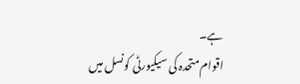ہے۔
اقوام متحدہ کی سیکیورٹی کونسل میں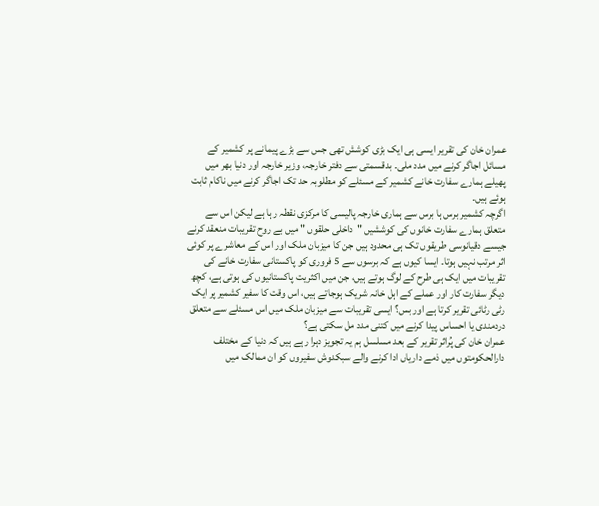عمران خان کی تقریر ایسی ہی ایک بڑی کوشش تھی جس سے بڑے پیمانے پر کشمیر کے مسائل اجاگر کرنے میں مدد ملی۔ بدقسمتی سے دفتر خارجہ، وزیر خارجہ اور دنیا بھر میں پھیلے ہمارے سفارت خانے کشمیر کے مسئلے کو مطلوبہ حد تک اجاگر کرنے میں ناکام ثابت ہوئے ہیں۔
اگرچہ کشمیر برس ہا برس سے ہماری خارجہ پالیسی کا مرکزی نقطہ رہا ہے لیکن اس سے متعلق ہمارے سفارت خانوں کی کوششیں "داخلی حلقوں " میں بے روح تقریبات منعقد کرنے جیسے دقیانوسی طریقوں تک ہی محدود ہیں جن کا میزبان ملک اور اس کے معاشرے پر کوئی اثر مرتب نہیں ہوتا۔ ایسا کیوں ہے کہ برسوں سے 5 فروری کو پاکستانی سفارت خانے کی تقریبات میں ایک ہی طرح کے لوگ ہوتے ہیں، جن میں اکثریت پاکستانیوں کی ہوتی ہے، کچھ دیگر سفارت کار اور عملے کے اہل خانہ شریک ہوجاتے ہیں، اس وقت کا سفیر کشمیر پر ایک رٹی رٹائی تقریر کرتا ہے اور بس؟ ایسی تقریبات سے میزبان ملک میں اس مسئلے سے متعلق دردمندی یا احساس پیدا کرنے میں کتنی مدد مل سکتی ہے؟
عمران خان کی پُراثر تقریر کے بعد مسلسل ہم یہ تجویز دہرا رہے ہیں کہ دنیا کے مختلف دارالحکومتوں میں ذمے داریاں ادا کرنے والے سبکدوش سفیروں کو ان ممالک میں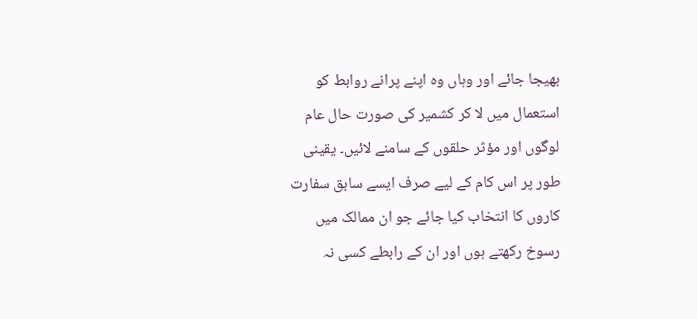بھیجا جائے اور وہاں وہ اپنے پرانے روابط کو استعمال میں لا کر کشمیر کی صورت حال عام لوگوں اور مؤثر حلقوں کے سامنے لائیں۔ یقینی طور پر اس کام کے لیے صرف ایسے سابق سفارت کاروں کا انتخاب کیا جائے جو ان ممالک میں رسوخ رکھتے ہوں اور ان کے رابطے کسی نہ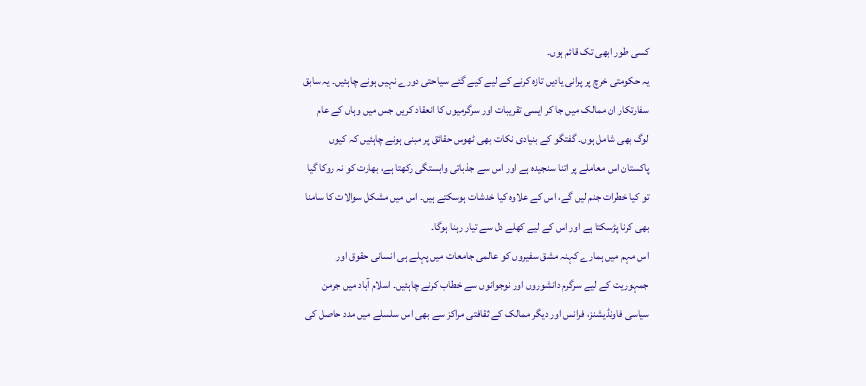کسی طور ابھی تک قائم ہوں۔
یہ حکومتی خرچ پر پرانی یادیں تازہ کرنے کے لیے کیے گئے سیاحتی دورے نہیں ہونے چاہئیں۔ یہ سابق سفارتکار ان ممالک میں جا کر ایسی تقریبات اور سرگرمیوں کا انعقاد کریں جس میں وہاں کے عام لوگ بھی شامل ہوں۔ گفتگو کے بنیادی نکات بھی ٹھوس حقائق پر مبنی ہونے چاہئیں کہ کیوں پاکستان اس معاملے پر اتنا سنجیدہ ہے اور اس سے جذباتی وابستگی رکھتا ہے، بھارت کو نہ روکا گیا تو کیا خطرات جنم لیں گے، اس کے علاوہ کیا خدشات ہوسکتے ہیں۔ اس میں مشکل سوالات کا سامنا بھی کرنا پڑسکتا ہے اور اس کے لیے کھلے دل سے تیار رہنا ہوگا۔
اس مہم میں ہمارے کہنہ مشق سفیروں کو عالمی جامعات میں پہلے ہی انسانی حقوق اور جمہوریت کے لیے سرگرم دانشوروں اور نوجوانوں سے خطاب کرنے چاہئیں۔ اسلام آباد میں جرمن سیاسی فاونڈیشنز، فرانس اور دیگر ممالک کے ثقافتی مراکز سے بھی اس سلسلے میں مدد حاصل کی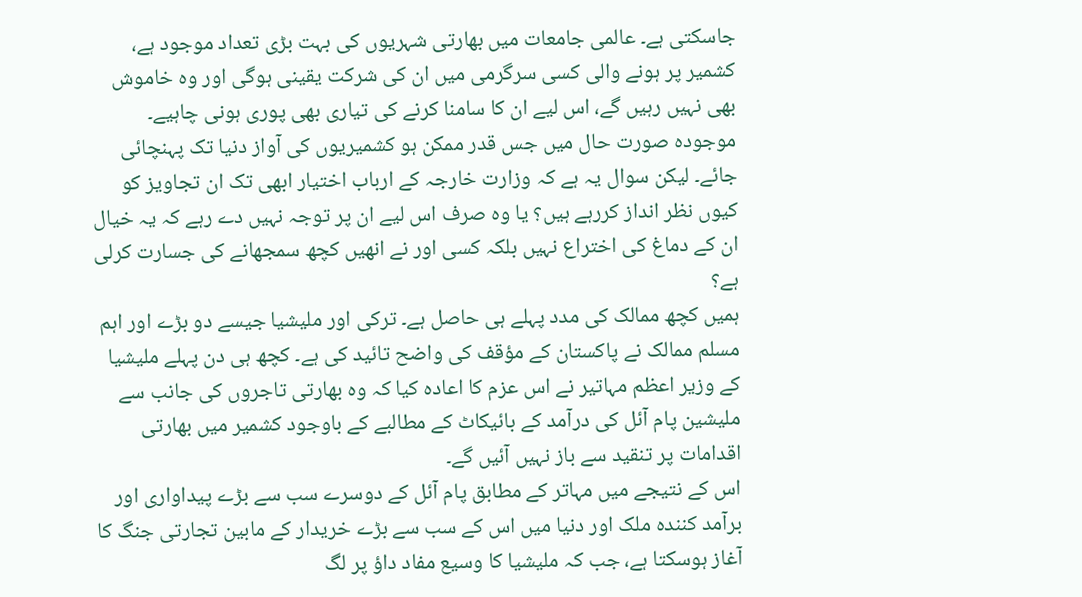جاسکتی ہے۔ عالمی جامعات میں بھارتی شہریوں کی بہت بڑی تعداد موجود ہے، کشمیر پر ہونے والی کسی سرگرمی میں ان کی شرکت یقینی ہوگی اور وہ خاموش بھی نہیں رہیں گے، اس لیے ان کا سامنا کرنے کی تیاری بھی پوری ہونی چاہیے۔
موجودہ صورت حال میں جس قدر ممکن ہو کشمیریوں کی آواز دنیا تک پہنچائی جائے۔ لیکن سوال یہ ہے کہ وزارت خارجہ کے ارباب اختیار ابھی تک ان تجاویز کو کیوں نظر انداز کررہے ہیں؟ یا وہ صرف اس لیے ان پر توجہ نہیں دے رہے کہ یہ خیال ان کے دماغ کی اختراع نہیں بلکہ کسی اور نے انھیں کچھ سمجھانے کی جسارت کرلی ہے؟
ہمیں کچھ ممالک کی مدد پہلے ہی حاصل ہے۔ ترکی اور ملیشیا جیسے دو بڑے اور اہم مسلم ممالک نے پاکستان کے مؤقف کی واضح تائید کی ہے۔ کچھ ہی دن پہلے ملیشیا کے وزیر اعظم مہاتیر نے اس عزم کا اعادہ کیا کہ وہ بھارتی تاجروں کی جانب سے ملیشین پام آئل کی درآمد کے بائیکاٹ کے مطالبے کے باوجود کشمیر میں بھارتی اقدامات پر تنقید سے باز نہیں آئیں گے۔
اس کے نتیجے میں مہاتر کے مطابق پام آئل کے دوسرے سب سے بڑے پیداواری اور برآمد کنندہ ملک اور دنیا میں اس کے سب سے بڑے خریدار کے مابین تجارتی جنگ کا آغاز ہوسکتا ہے، جب کہ ملیشیا کا وسیع مفاد داؤ پر لگ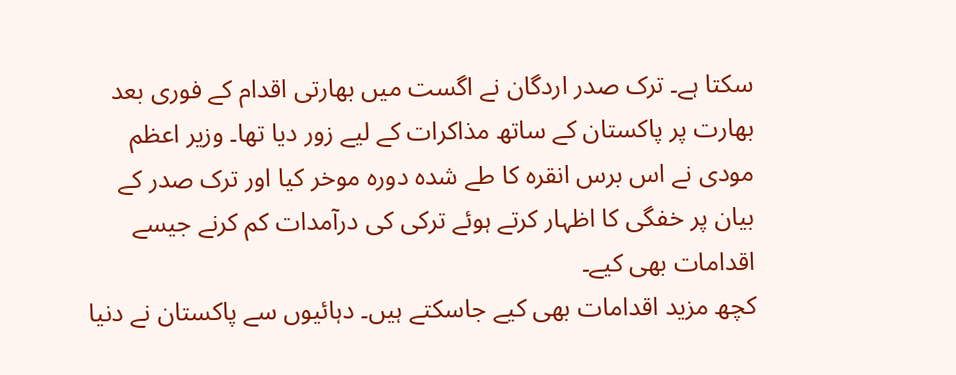سکتا ہے۔ ترک صدر اردگان نے اگست میں بھارتی اقدام کے فوری بعد بھارت پر پاکستان کے ساتھ مذاکرات کے لیے زور دیا تھا۔ وزیر اعظم مودی نے اس برس انقرہ کا طے شدہ دورہ موخر کیا اور ترک صدر کے بیان پر خفگی کا اظہار کرتے ہوئے ترکی کی درآمدات کم کرنے جیسے اقدامات بھی کیے۔
کچھ مزید اقدامات بھی کیے جاسکتے ہیں۔ دہائیوں سے پاکستان نے دنیا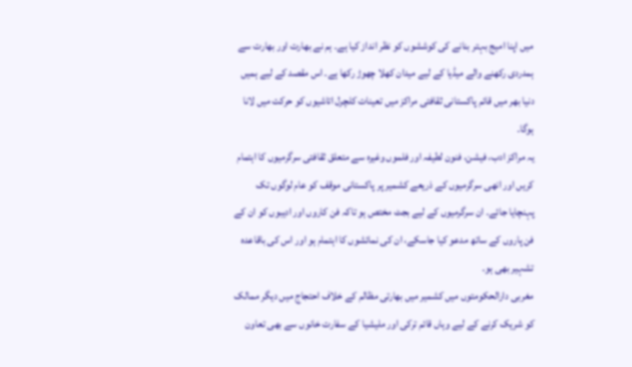میں اپنا امیج بہتر بنانے کی کوششوں کو نظر انداز کیا ہے۔ ہم نے بھارت اور بھارت سے ہمدردی رکھنے والے میڈیا کے لیے میدان کھلا چھوڑ رکھا ہے۔ اس مقصد کے لیے ہمیں دنیا بھر میں قائم پاکستانی ثقافتی مراکز میں تعینات کلچرل اتاشیوں کو حرکت میں لانا ہوگا۔
یہ مراکز ادب، فیشن، فنون لطیفہ اور فلموں وغیرہ سے متعلق ثقافتی سرگرمیوں کا اہتمام کریں اور انھی سرگرمیوں کے ذریعے کشمیر پر پاکستانی موقف کو عام لوگوں تک پہنچایا جائے۔ ان سرگرمیوں کے لیے بجٹ مختص ہو تاکہ فن کاروں اور ادیبوں کو ان کے فن پاروں کے ساتھ مدعو کیا جاسکے، ان کی نمائشوں کا اہتمام ہو اور اس کی باقاعدہ تشہیر بھی ہو۔
مغربی دارالحکومتوں میں کشمیر میں بھارتی مظالم کے خلاف احتجاج میں دیگر ممالک کو شریک کرنے کے لیے وہاں قائم ترکی اور ملیشیا کے سفارت خانوں سے بھی تعاون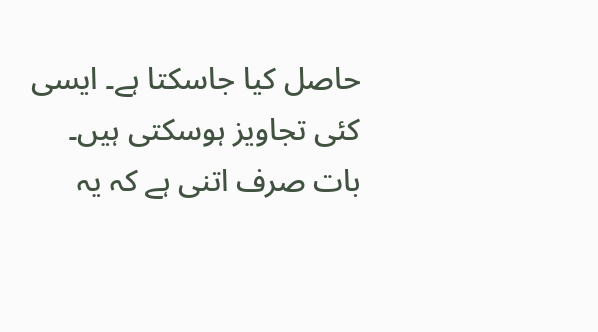حاصل کیا جاسکتا ہے۔ ایسی کئی تجاویز ہوسکتی ہیں۔ بات صرف اتنی ہے کہ یہ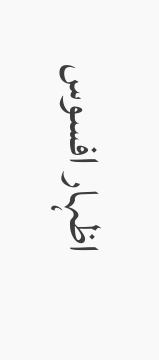اظہار افسوس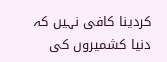کردینا کافی نہیں کہ دنیا کشمیروں کی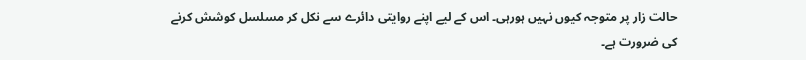حالت زار پر متوجہ کیوں نہیں ہورہی۔ اس کے لیے اپنے روایتی دائرے سے نکل کر مسلسل کوشش کرنے کی ضرورت ہے۔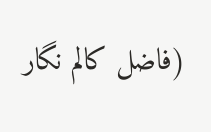(فاضل کالم نگار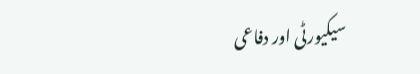سیکیورٹی اور دفاعی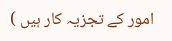امور کے تجزیہ کار ہیں )